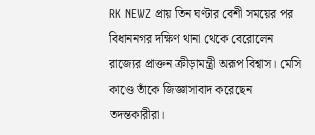RK NEWZ প্রায় তিন ঘণ্টার বেশী সময়ের পর বিধাননগর দক্ষিণ থানা থেকে বেরোলেন রাজ্যের প্রাক্তন ক্রীড়ামন্ত্রী অরূপ বিশ্বাস। মেসি কাণ্ডে তাঁকে জিজ্ঞাসাবাদ করেছেন তদন্তকারীরা।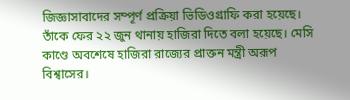জিজ্ঞাসাবাদের সম্পূর্ণ প্রক্রিয়া ভিডিওগ্রাফি করা হয়েছে। তাঁকে ফের ২২ জুন থানায় হাজিরা দিতে বলা হয়েছে। মেসি কাণ্ডে অবশেষে হাজিরা রাজ্যের প্রাক্তন মন্ত্রী অরূপ বিশ্বাসের।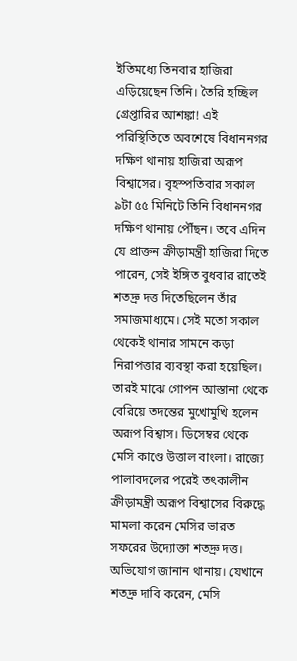ইতিমধ্যে তিনবার হাজিরা এড়িয়েছেন তিনি। তৈরি হচ্ছিল গ্রেপ্তারির আশঙ্কা! এই পরিস্থিতিতে অবশেষে বিধাননগর দক্ষিণ থানায় হাজিরা অরূপ বিশ্বাসের। বৃহস্পতিবার সকাল ৯টা ৫৫ মিনিটে তিনি বিধাননগর দক্ষিণ থানায় পৌঁছন। তবে এদিন যে প্রাক্তন ক্রীড়ামন্ত্রী হাজিরা দিতে পারেন, সেই ইঙ্গিত বুধবার রাতেই শতদ্রু দত্ত দিতেছিলেন তাঁর সমাজমাধ্যমে। সেই মতো সকাল থেকেই থানার সামনে কড়া নিরাপত্তার ব্যবস্থা করা হয়েছিল। তারই মাঝে গোপন আস্তানা থেকে বেরিয়ে তদন্তের মুখোমুখি হলেন অরূপ বিশ্বাস। ডিসেম্বর থেকে মেসি কাণ্ডে উত্তাল বাংলা। রাজ্যে পালাবদলের পরেই তৎকালীন ক্রীড়ামন্ত্রী অরূপ বিশ্বাসের বিরুদ্ধে মামলা করেন মেসির ভারত সফরের উদ্যোক্তা শতদ্রু দত্ত। অভিযোগ জানান থানায়। যেখানে শতদ্রু দাবি করেন, মেসি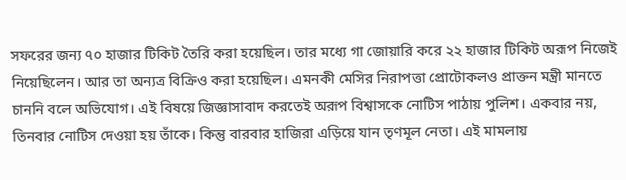সফরের জন্য ৭০ হাজার টিকিট তৈরি করা হয়েছিল। তার মধ্যে গা জোয়ারি করে ২২ হাজার টিকিট অরূপ নিজেই নিয়েছিলেন। আর তা অন্যত্র বিক্রিও করা হয়েছিল। এমনকী মেসির নিরাপত্তা প্রোটোকলও প্রাক্তন মন্ত্রী মানতে চাননি বলে অভিযোগ। এই বিষয়ে জিজ্ঞাসাবাদ করতেই অরূপ বিশ্বাসকে নোটিস পাঠায় পুলিশ। একবার নয়, তিনবার নোটিস দেওয়া হয় তাঁকে। কিন্তু বারবার হাজিরা এড়িয়ে যান তৃণমূল নেতা। এই মামলায়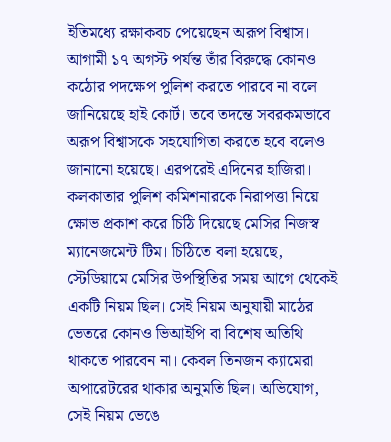ইতিমধ্যে রক্ষাকবচ পেয়েছেন অরূপ বিশ্বাস। আগামী ১৭ অগস্ট পর্যন্ত তাঁর বিরুদ্ধে কোনও কঠোর পদক্ষেপ পুলিশ করতে পারবে না বলে জানিয়েছে হাই কোর্ট। তবে তদন্তে সবরকমভাবে অরূপ বিশ্বাসকে সহযোগিতা করতে হবে বলেও জানানো হয়েছে। এরপরেই এদিনের হাজিরা। কলকাতার পুলিশ কমিশনারকে নিরাপত্তা নিয়ে ক্ষোভ প্রকাশ করে চিঠি দিয়েছে মেসির নিজস্ব ম্যানেজমেন্ট টিম। চিঠিতে বলা হয়েছে, স্টেডিয়ামে মেসির উপস্থিতির সময় আগে থেকেই একটি নিয়ম ছিল। সেই নিয়ম অনুযায়ী মাঠের ভেতরে কোনও ভিআইপি বা বিশেষ অতিথি থাকতে পারবেন না। কেবল তিনজন ক্যামেরা অপারেটরের থাকার অনুমতি ছিল। অভিযোগ, সেই নিয়ম ভেঙে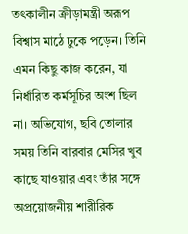তৎকালীন ক্রীড়ামন্ত্রী অরূপ বিশ্বাস মাঠে ঢুকে পড়েন। তিনি এমন কিছু কাজ করেন, যা নির্ধারিত কর্মসূচির অংশ ছিল না। অভিযোগ, ছবি তোলার সময় তিনি বারবার মেসির খুব কাছে যাওয়ার এবং তাঁর সঙ্গে অপ্রয়োজনীয় শারীরিক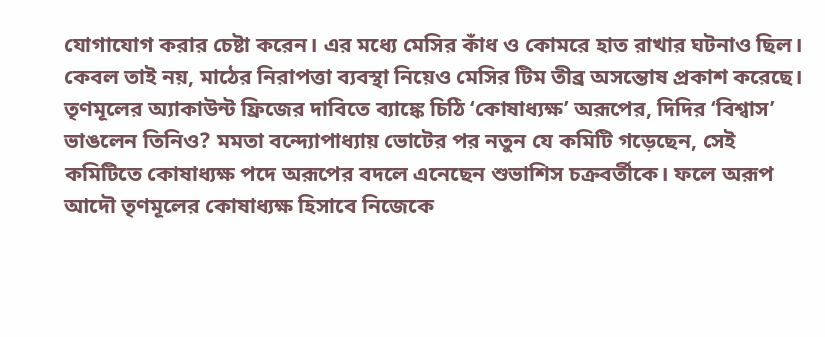যোগাযোগ করার চেষ্টা করেন। এর মধ্যে মেসির কাঁধ ও কোমরে হাত রাখার ঘটনাও ছিল। কেবল তাই নয়, মাঠের নিরাপত্তা ব্যবস্থা নিয়েও মেসির টিম তীব্র অসন্তোষ প্রকাশ করেছে।
তৃণমূলের অ্যাকাউন্ট ফ্রিজের দাবিতে ব্যাঙ্কে চিঠি ‘কোষাধ্যক্ষ’ অরূপের, দিদির ‘বিশ্বাস’ ভাঙলেন তিনিও? মমতা বন্দ্যোপাধ্যায় ভোটের পর নতুন যে কমিটি গড়েছেন, সেই কমিটিতে কোষাধ্যক্ষ পদে অরূপের বদলে এনেছেন শুভাশিস চক্রবর্তীকে। ফলে অরূপ আদৌ তৃণমূলের কোষাধ্যক্ষ হিসাবে নিজেকে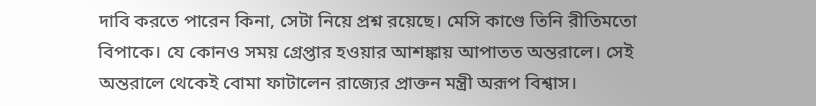দাবি করতে পারেন কিনা, সেটা নিয়ে প্রশ্ন রয়েছে। মেসি কাণ্ডে তিনি রীতিমতো বিপাকে। যে কোনও সময় গ্রেপ্তার হওয়ার আশঙ্কায় আপাতত অন্তরালে। সেই অন্তরালে থেকেই বোমা ফাটালেন রাজ্যের প্রাক্তন মন্ত্রী অরূপ বিশ্বাস।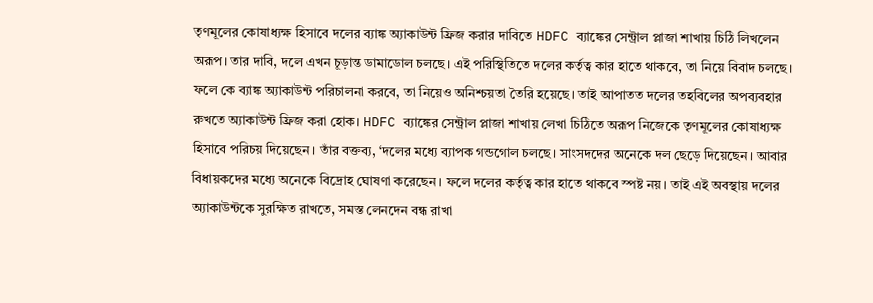তৃণমূলের কোষাধ্যক্ষ হিসাবে দলের ব্যাঙ্ক অ্যাকাউন্ট ফ্রিজ করার দাবিতে HDFC ব্যাঙ্কের সেন্ট্রাল প্লাজা শাখায় চিঠি লিখলেন অরূপ। তার দাবি, দলে এখন চূড়ান্ত ডামাডোল চলছে। এই পরিস্থিতিতে দলের কর্তৃত্ব কার হাতে থাকবে, তা নিয়ে বিবাদ চলছে। ফলে কে ব্যাঙ্ক অ্যাকাউন্ট পরিচালনা করবে, তা নিয়েও অনিশ্চয়তা তৈরি হয়েছে। তাই আপাতত দলের তহবিলের অপব্যবহার রুখতে অ্যাকাউন্ট ফ্রিজ করা হোক। HDFC ব্যাঙ্কের সেন্ট্রাল প্লাজা শাখায় লেখা চিঠিতে অরূপ নিজেকে তৃণমূলের কোষাধ্যক্ষ হিসাবে পরিচয় দিয়েছেন। তাঁর বক্তব্য, ‘দলের মধ্যে ব্যাপক গন্ডগোল চলছে। সাংসদদের অনেকে দল ছেড়ে দিয়েছেন। আবার বিধায়কদের মধ্যে অনেকে বিদ্রোহ ঘোষণা করেছেন। ফলে দলের কর্তৃত্ব কার হাতে থাকবে স্পষ্ট নয়। তাই এই অবস্থায় দলের অ্যাকাউন্টকে সুরক্ষিত রাখতে, সমস্ত লেনদেন বন্ধ রাখা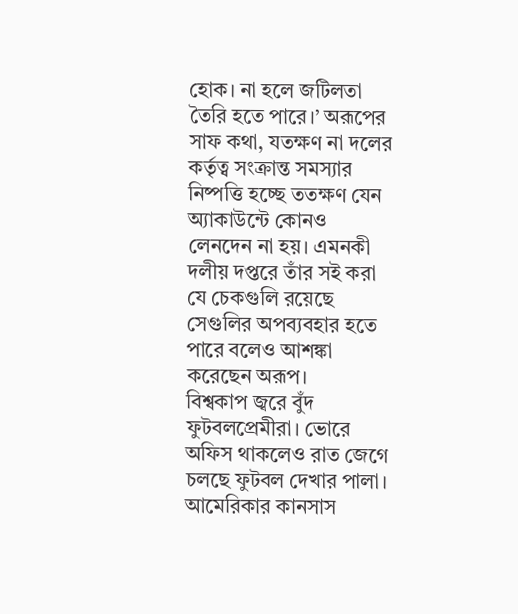হোক। না হলে জটিলতা তৈরি হতে পারে।’ অরূপের সাফ কথা, যতক্ষণ না দলের কর্তৃত্ব সংক্রান্ত সমস্যার নিষ্পত্তি হচ্ছে ততক্ষণ যেন অ্যাকাউন্টে কোনও লেনদেন না হয়। এমনকী দলীয় দপ্তরে তাঁর সই করা যে চেকগুলি রয়েছে সেগুলির অপব্যবহার হতে পারে বলেও আশঙ্কা করেছেন অরূপ।
বিশ্বকাপ জ্বরে বুঁদ ফুটবলপ্রেমীরা। ভোরে অফিস থাকলেও রাত জেগে চলছে ফুটবল দেখার পালা। আমেরিকার কানসাস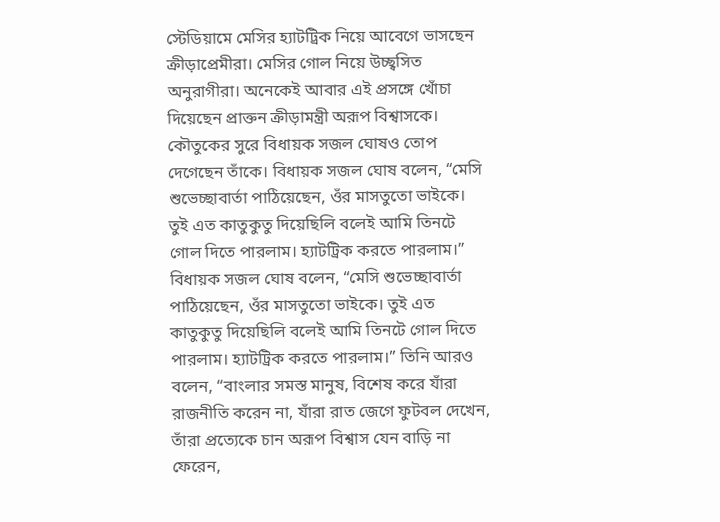স্টেডিয়ামে মেসির হ্যাটট্রিক নিয়ে আবেগে ভাসছেন ক্রীড়াপ্রেমীরা। মেসির গোল নিয়ে উচ্ছ্বসিত অনুরাগীরা। অনেকেই আবার এই প্রসঙ্গে খোঁচা দিয়েছেন প্রাক্তন ক্রীড়ামন্ত্রী অরূপ বিশ্বাসকে। কৌতুকের সুরে বিধায়ক সজল ঘোষও তোপ দেগেছেন তাঁকে। বিধায়ক সজল ঘোষ বলেন, “মেসি শুভেচ্ছাবার্তা পাঠিয়েছেন, ওঁর মাসতুতো ভাইকে। তুই এত কাতুকুতু দিয়েছিলি বলেই আমি তিনটে গোল দিতে পারলাম। হ্যাটট্রিক করতে পারলাম।” বিধায়ক সজল ঘোষ বলেন, “মেসি শুভেচ্ছাবার্তা পাঠিয়েছেন, ওঁর মাসতুতো ভাইকে। তুই এত কাতুকুতু দিয়েছিলি বলেই আমি তিনটে গোল দিতে পারলাম। হ্যাটট্রিক করতে পারলাম।” তিনি আরও বলেন, “বাংলার সমস্ত মানুষ, বিশেষ করে যাঁরা রাজনীতি করেন না, যাঁরা রাত জেগে ফুটবল দেখেন, তাঁরা প্রত্যেকে চান অরূপ বিশ্বাস যেন বাড়ি না ফেরেন,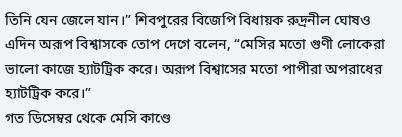তিনি যেন জেলে যান।” শিবপুরের বিজেপি বিধায়ক রুদ্রনীল ঘোষও এদিন অরূপ বিশ্বাসকে তোপ দেগে বলেন, “মেসির মতো গুণী লোকেরা ভালো কাজে হ্যাটট্রিক করে। অরূপ বিশ্বাসের মতো পাপীরা অপরাধের হ্যাটট্রিক করে।”
গত ডিসেম্বর থেকে মেসি কাণ্ডে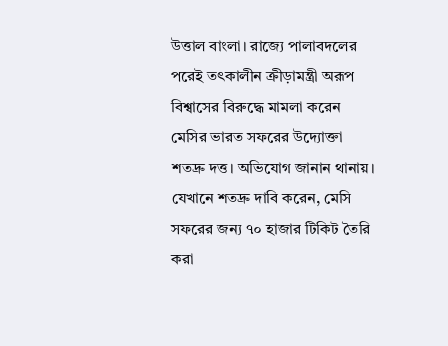উত্তাল বাংলা। রাজ্যে পালাবদলের পরেই তৎকালীন ক্রীড়ামন্ত্রী অরূপ বিশ্বাসের বিরুদ্ধে মামলা করেন মেসির ভারত সফরের উদ্যোক্তা শতদ্রু দত্ত। অভিযোগ জানান থানায়। যেখানে শতদ্রু দাবি করেন, মেসি সফরের জন্য ৭০ হাজার টিকিট তৈরি করা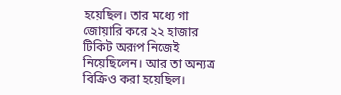হয়েছিল। তার মধ্যে গা জোয়ারি করে ২২ হাজার টিকিট অরূপ নিজেই নিয়েছিলেন। আর তা অন্যত্র বিক্রিও করা হয়েছিল।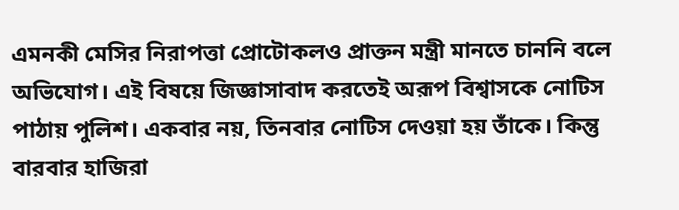এমনকী মেসির নিরাপত্তা প্রোটোকলও প্রাক্তন মন্ত্রী মানতে চাননি বলে অভিযোগ। এই বিষয়ে জিজ্ঞাসাবাদ করতেই অরূপ বিশ্বাসকে নোটিস পাঠায় পুলিশ। একবার নয়, তিনবার নোটিস দেওয়া হয় তাঁকে। কিন্তু বারবার হাজিরা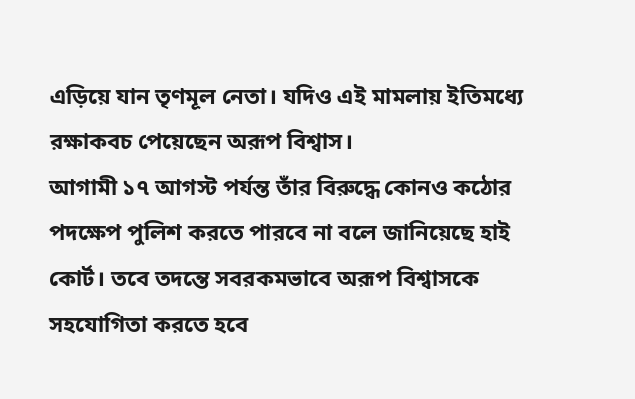এড়িয়ে যান তৃণমূল নেতা। যদিও এই মামলায় ইতিমধ্যে রক্ষাকবচ পেয়েছেন অরূপ বিশ্বাস।
আগামী ১৭ আগস্ট পর্যন্ত তাঁর বিরুদ্ধে কোনও কঠোর পদক্ষেপ পুলিশ করতে পারবে না বলে জানিয়েছে হাই কোর্ট। তবে তদন্তে সবরকমভাবে অরূপ বিশ্বাসকে সহযোগিতা করতে হবে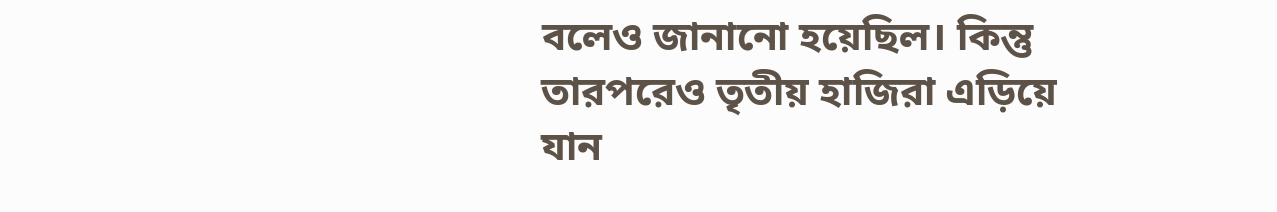বলেও জানানো হয়েছিল। কিন্তু তারপরেও তৃতীয় হাজিরা এড়িয়ে যান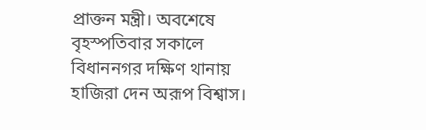প্রাক্তন মন্ত্রী। অবশেষে বৃহস্পতিবার সকালে বিধাননগর দক্ষিণ থানায় হাজিরা দেন অরূপ বিশ্বাস।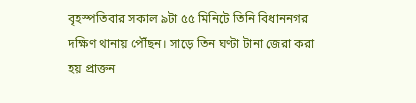বৃহস্পতিবার সকাল ৯টা ৫৫ মিনিটে তিনি বিধাননগর দক্ষিণ থানায় পৌঁছন। সাড়ে তিন ঘণ্টা টানা জেরা করা হয় প্রাক্তন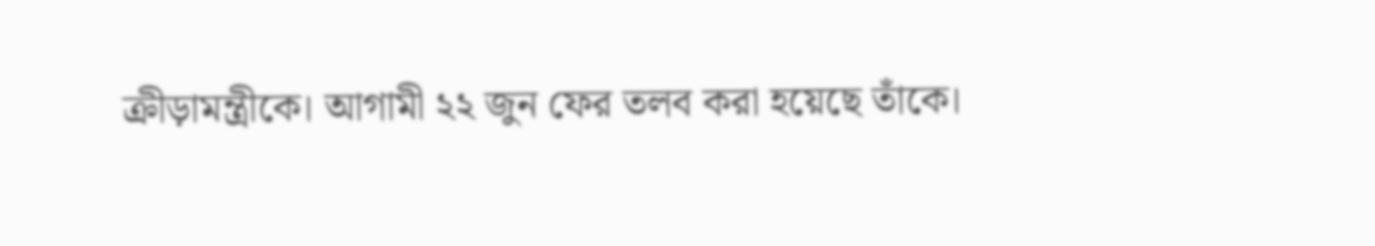ক্রীড়ামন্ত্রীকে। আগামী ২২ জুন ফের তলব করা হয়েছে তাঁকে।